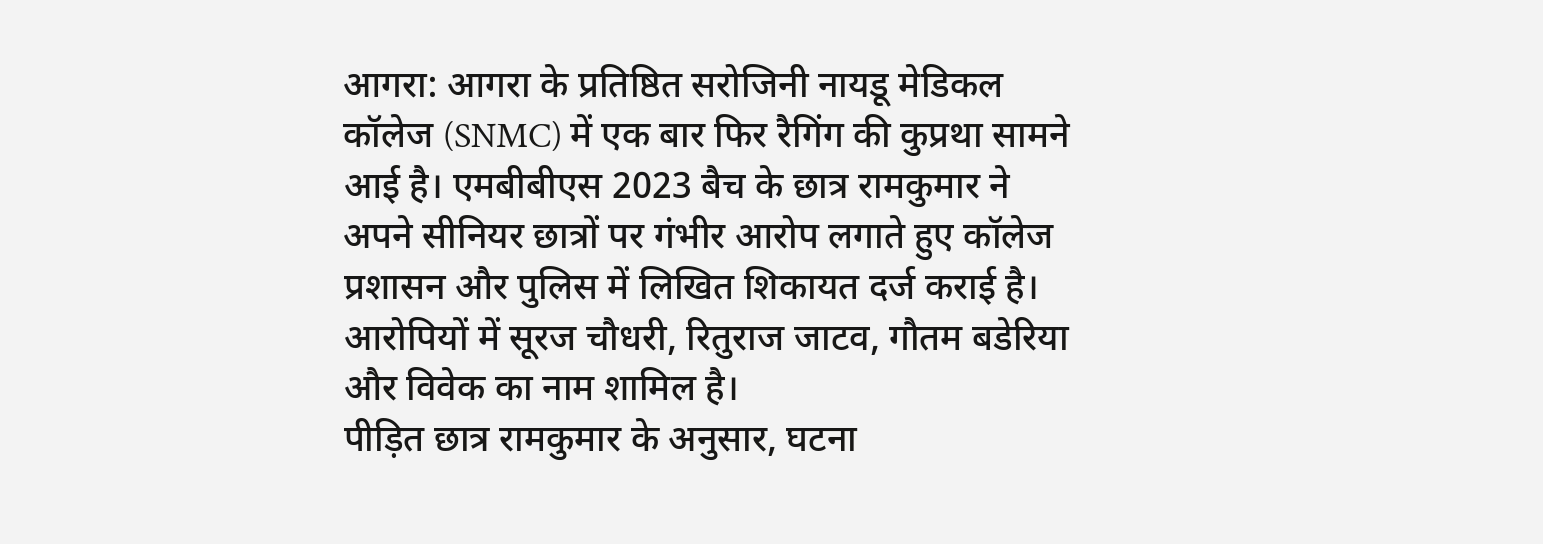आगरा: आगरा के प्रतिष्ठित सरोजिनी नायडू मेडिकल कॉलेज (SNMC) में एक बार फिर रैगिंग की कुप्रथा सामने आई है। एमबीबीएस 2023 बैच के छात्र रामकुमार ने अपने सीनियर छात्रों पर गंभीर आरोप लगाते हुए कॉलेज प्रशासन और पुलिस में लिखित शिकायत दर्ज कराई है। आरोपियों में सूरज चौधरी, रितुराज जाटव, गौतम बडेरिया और विवेक का नाम शामिल है।
पीड़ित छात्र रामकुमार के अनुसार, घटना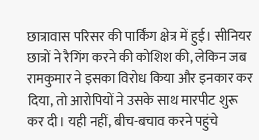छात्रावास परिसर की पार्किंग क्षेत्र में हुई। सीनियर छात्रों ने रैगिंग करने की कोशिश की, लेकिन जब रामकुमार ने इसका विरोध किया और इनकार कर दिया, तो आरोपियों ने उसके साथ मारपीट शुरू कर दी। यही नहीं, बीच-बचाव करने पहुंचे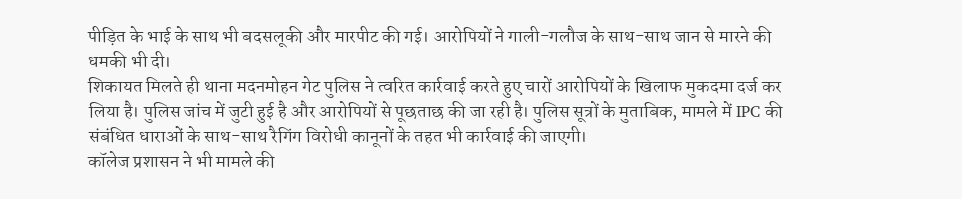पीड़ित के भाई के साथ भी बदसलूकी और मारपीट की गई। आरोपियों ने गाली-गलौज के साथ-साथ जान से मारने की धमकी भी दी।
शिकायत मिलते ही थाना मदनमोहन गेट पुलिस ने त्वरित कार्रवाई करते हुए चारों आरोपियों के खिलाफ मुकदमा दर्ज कर लिया है। पुलिस जांच में जुटी हुई है और आरोपियों से पूछताछ की जा रही है। पुलिस सूत्रों के मुताबिक, मामले में IPC की संबंधित धाराओं के साथ-साथ रैगिंग विरोधी कानूनों के तहत भी कार्रवाई की जाएगी।
कॉलेज प्रशासन ने भी मामले की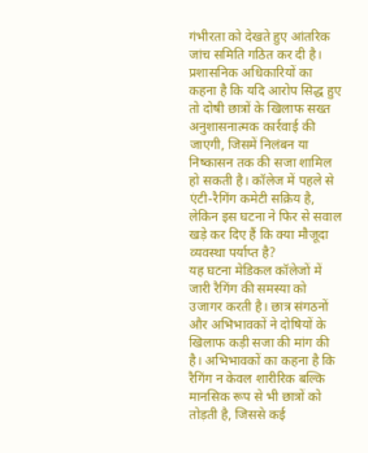गंभीरता को देखते हुए आंतरिक जांच समिति गठित कर दी है। प्रशासनिक अधिकारियों का कहना है कि यदि आरोप सिद्ध हुए तो दोषी छात्रों के खिलाफ सख्त अनुशासनात्मक कार्रवाई की जाएगी, जिसमें निलंबन या निष्कासन तक की सजा शामिल हो सकती है। कॉलेज में पहले से एंटी-रैगिंग कमेटी सक्रिय है, लेकिन इस घटना ने फिर से सवाल खड़े कर दिए हैं कि क्या मौजूदा व्यवस्था पर्याप्त है?
यह घटना मेडिकल कॉलेजों में जारी रैगिंग की समस्या को उजागर करती है। छात्र संगठनों और अभिभावकों ने दोषियों के खिलाफ कड़ी सजा की मांग की है। अभिभावकों का कहना है कि रैगिंग न केवल शारीरिक बल्कि मानसिक रूप से भी छात्रों को तोड़ती है, जिससे कई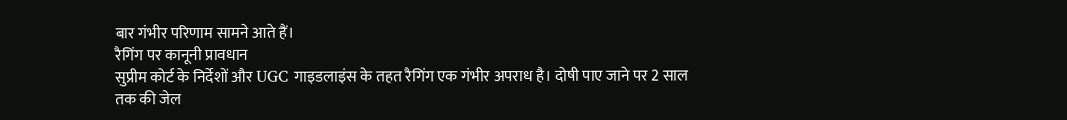बार गंभीर परिणाम सामने आते हैं।
रैगिंग पर कानूनी प्रावधान
सुप्रीम कोर्ट के निर्देशों और UGC गाइडलाइंस के तहत रैगिंग एक गंभीर अपराध है। दोषी पाए जाने पर 2 साल तक की जेल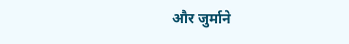और जुर्माने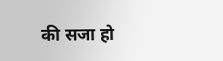की सजा हो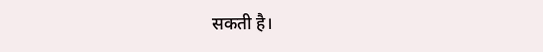सकती है।